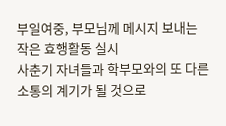부일여중, 부모님께 메시지 보내는 작은 효행활동 실시
사춘기 자녀들과 학부모와의 또 다른 소통의 계기가 될 것으로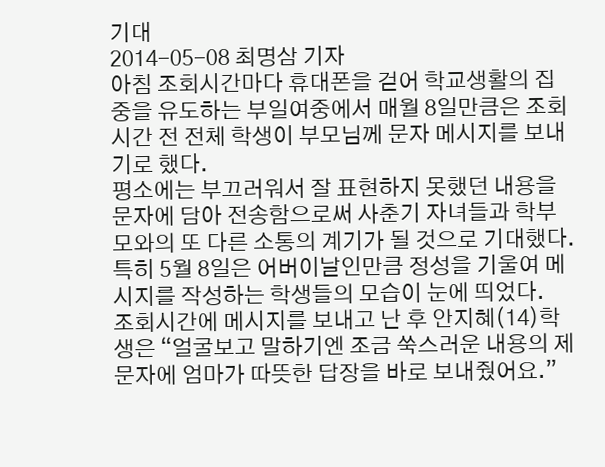기대
2014-05-08 최명삼 기자
아침 조회시간마다 휴대폰을 걷어 학교생활의 집중을 유도하는 부일여중에서 매월 8일만큼은 조회시간 전 전체 학생이 부모님께 문자 메시지를 보내기로 했다.
평소에는 부끄러워서 잘 표현하지 못했던 내용을 문자에 담아 전송함으로써 사춘기 자녀들과 학부모와의 또 다른 소통의 계기가 될 것으로 기대했다.
특히 5월 8일은 어버이날인만큼 정성을 기울여 메시지를 작성하는 학생들의 모습이 눈에 띄었다.
조회시간에 메시지를 보내고 난 후 안지혜(14)학생은 “얼굴보고 말하기엔 조금 쑥스러운 내용의 제 문자에 엄마가 따뜻한 답장을 바로 보내줬어요.”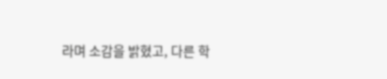라며 소감을 밝혔고, 다른 학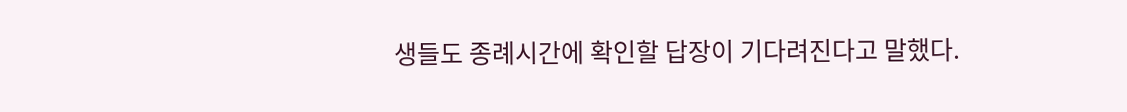생들도 종례시간에 확인할 답장이 기다려진다고 말했다.